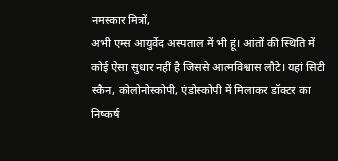नमस्कार मित्रों,
अभी एम्स आयुर्वेद अस्पताल में भी हूं। आंतों की स्थिति में कोई ऐसा सुधार नहीं है जिससे आत्मविश्वास लौटे। यहां सिटी स्कैन, कोलोनोस्कोपी, एंडोस्कोपी में मिलाकर डॉक्टर का निष्कर्ष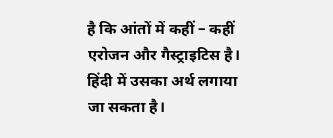है कि आंतों में कहीं – कहीं एरोजन और गैस्ट्राइटिस है। हिंदी में उसका अर्थ लगाया जा सकता है।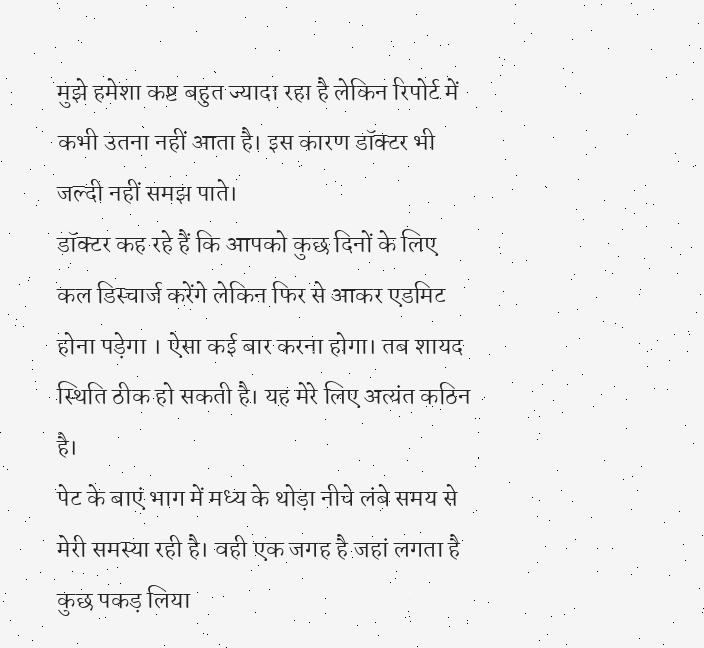मुझे हमेशा कष्ट बहुत ज्यादा रहा है लेकिन रिपोर्ट में कभी उतना नहीं आता है। इस कारण डॉक्टर भी जल्दी नहीं समझ पाते।
डॉक्टर कह रहे हैं कि आपको कुछ दिनों के लिए कल डिस्चार्ज करेंगे लेकिन फिर से आकर एडमिट होना पड़ेगा । ऐसा कई बार करना होगा। तब शायद स्थिति ठीक हो सकती है। यह मेरे लिए अत्यंत कठिन है।
पेट के बाएं भाग में मध्य के थोड़ा नीचे लंबे समय से मेरी समस्या रही है। वही एक जगह है जहां लगता है कुछ पकड़ लिया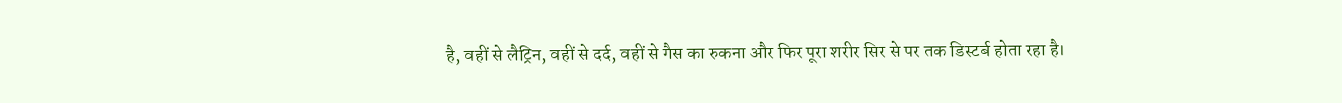है, वहीं से लैट्रिन, वहीं से दर्द, वहीं से गैस का रुकना और फिर पूरा शरीर सिर से पर तक डिस्टर्ब होता रहा है।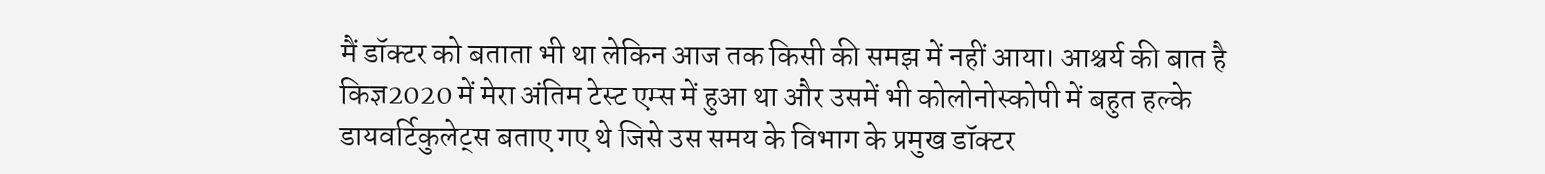मैं डॉक्टर को बताता भी था लेकिन आज तक किसी की समझ में नहीं आया। आश्चर्य की बात है किज्ञ2020 में मेरा अंतिम टेस्ट एम्स में हुआ था और उसमें भी कोलोनोस्कोपी में बहुत हल्के डायवर्टिकुलेट्स बताए गए थे जिसे उस समय के विभाग के प्रमुख डॉक्टर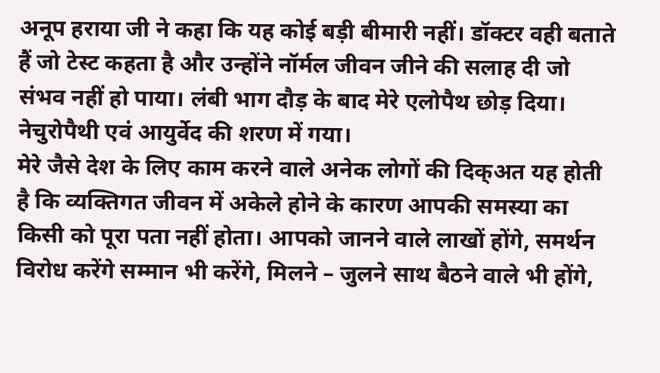अनूप हराया जी ने कहा कि यह कोई बड़ी बीमारी नहीं। डॉक्टर वही बताते हैं जो टेस्ट कहता है और उन्होंने नॉर्मल जीवन जीने की सलाह दी जो संभव नहीं हो पाया। लंबी भाग दौड़ के बाद मेरे एलोपैथ छोड़ दिया। नेचुरोपैथी एवं आयुर्वेद की शरण में गया।
मेरे जैसे देश के लिए काम करने वाले अनेक लोगों की दिक्अत यह होती है कि व्यक्तिगत जीवन में अकेले होने के कारण आपकी समस्या का किसी को पूरा पता नहीं होता। आपको जानने वाले लाखों होंगे, समर्थन विरोध करेंगे सम्मान भी करेंगे, मिलने – जुलने साथ बैठने वाले भी होंगे,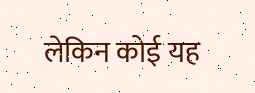लेकिन कोई यह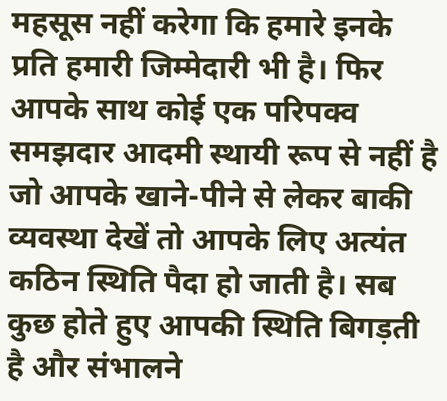महसूस नहीं करेगा कि हमारे इनके प्रति हमारी जिम्मेदारी भी है। फिर आपके साथ कोई एक परिपक्व समझदार आदमी स्थायी रूप से नहीं है जो आपके खाने-पीने से लेकर बाकी व्यवस्था देखें तो आपके लिए अत्यंत कठिन स्थिति पैदा हो जाती है। सब कुछ होते हुए आपकी स्थिति बिगड़ती है और संभालने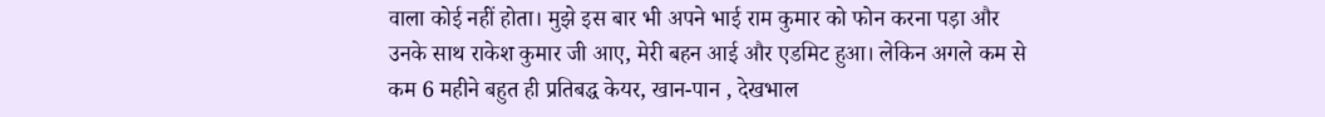वाला कोई नहीं होता। मुझे इस बार भी अपने भाई राम कुमार को फोन करना पड़ा और उनके साथ राकेश कुमार जी आए, मेरी बहन आई और एडमिट हुआ। लेकिन अगले कम से कम 6 महीने बहुत ही प्रतिबद्ध केयर, खान-पान , देखभाल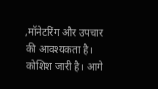,मॉनेटरिंग और उपचार की आवश्यकता है।
कोशिश जारी है। आगे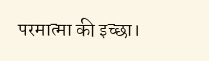परमात्मा की इच्छा।